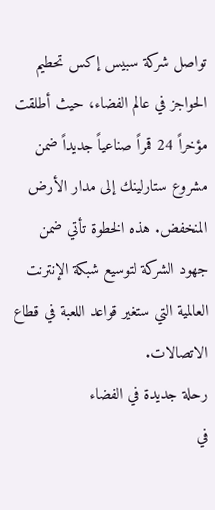تواصل شركة سبيس إكس تحطيم الحواجز في عالم الفضاء، حيث أطلقت مؤخراً 24 قمراً صناعياً جديداً ضمن مشروع ستارلينك إلى مدار الأرض المنخفض. هذه الخطوة تأتي ضمن جهود الشركة لتوسيع شبكة الإنترنت العالمية التي ستغير قواعد اللعبة في قطاع الاتصالات.
رحلة جديدة في الفضاء
في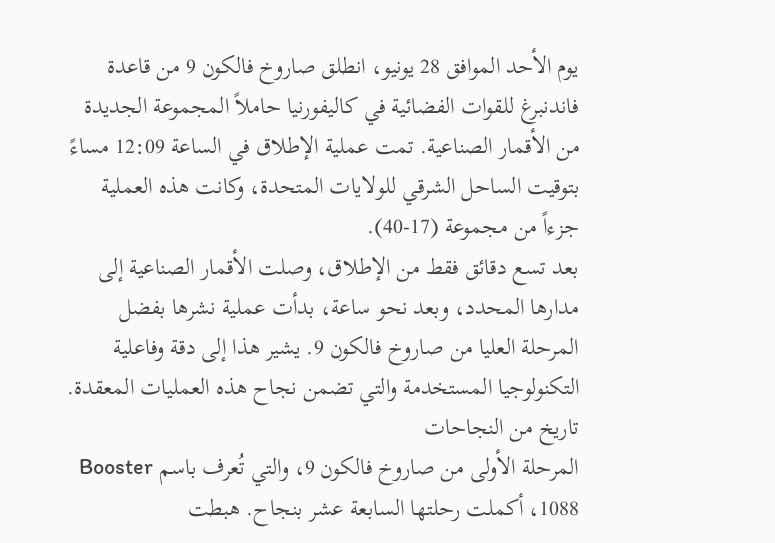يوم الأحد الموافق 28 يونيو، انطلق صاروخ فالكون 9 من قاعدة فاندنبرغ للقوات الفضائية في كاليفورنيا حاملاً المجموعة الجديدة من الأقمار الصناعية. تمت عملية الإطلاق في الساعة 12:09 مساءً بتوقيت الساحل الشرقي للولايات المتحدة، وكانت هذه العملية جزءاً من مجموعة (17-40).
بعد تسع دقائق فقط من الإطلاق، وصلت الأقمار الصناعية إلى مدارها المحدد، وبعد نحو ساعة، بدأت عملية نشرها بفضل المرحلة العليا من صاروخ فالكون 9. يشير هذا إلى دقة وفاعلية التكنولوجيا المستخدمة والتي تضمن نجاح هذه العمليات المعقدة.
تاريخ من النجاحات
المرحلة الأولى من صاروخ فالكون 9، والتي تُعرف باسم Booster 1088، أكملت رحلتها السابعة عشر بنجاح. هبطت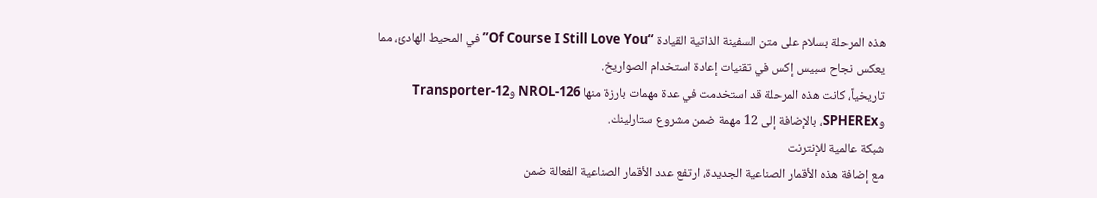هذه المرحلة بسلام على متن السفينة الذاتية القيادة “Of Course I Still Love You” في المحيط الهادئ، مما يعكس نجاح سبيس إكس في تقنيات إعادة استخدام الصواريخ.
تاريخياً، كانت هذه المرحلة قد استخدمت في عدة مهمات بارزة منها NROL-126 وTransporter-12 وSPHEREx، بالإضافة إلى 12 مهمة ضمن مشروع ستارلينك.
شبكة عالمية للإنترنت
مع إضافة هذه الأقمار الصناعية الجديدة، ارتفع عدد الأقمار الصناعية الفعالة ضمن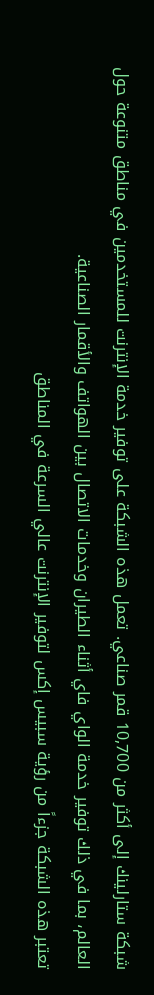شبكة ستارلينك إلى أكثر من 10,700 قمر صناعي. تعمل هذه الشبكة على توفير خدمة الإنترنت للمستخدمين في مناطق متنوعة حول العالم، بما في ذلك توفير خدمة الواي فاي أثناء الطيران وخدمات الاتصال بين الهواتف والأقمار الصناعية.
تعتبر هذه الشبكة جزءاً من رؤية سبيس إكس لتوفير الإنترنت عالي السرعة في المناطق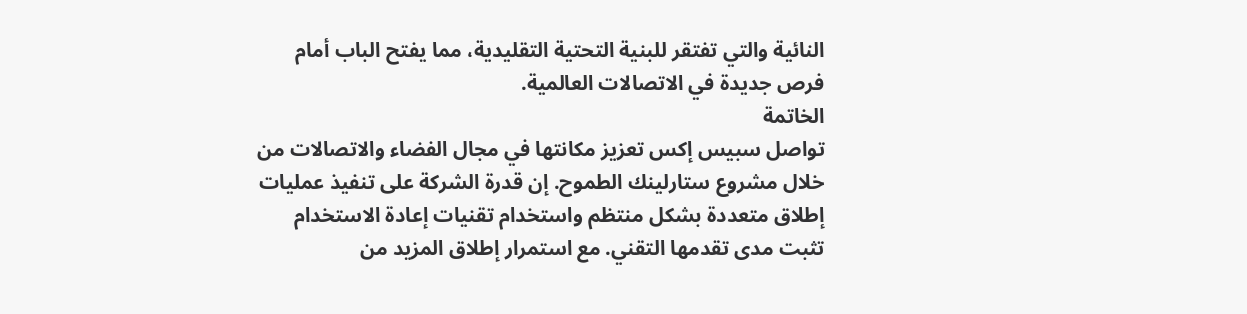النائية والتي تفتقر للبنية التحتية التقليدية، مما يفتح الباب أمام فرص جديدة في الاتصالات العالمية.
الخاتمة
تواصل سبيس إكس تعزيز مكانتها في مجال الفضاء والاتصالات من خلال مشروع ستارلينك الطموح. إن قدرة الشركة على تنفيذ عمليات إطلاق متعددة بشكل منتظم واستخدام تقنيات إعادة الاستخدام تثبت مدى تقدمها التقني. مع استمرار إطلاق المزيد من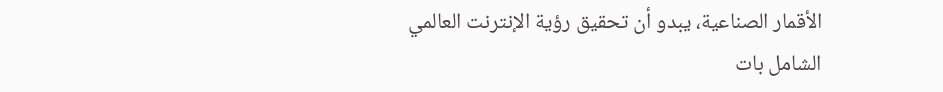الأقمار الصناعية، يبدو أن تحقيق رؤية الإنترنت العالمي الشامل بات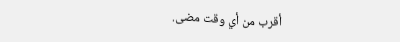أقرب من أي وقت مضى.